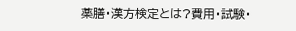薬膳・漢方検定とは?費用・試験・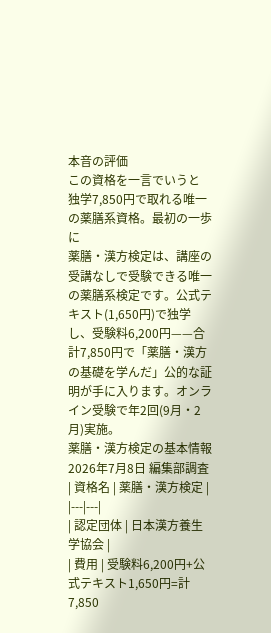本音の評価
この資格を一言でいうと
独学7,850円で取れる唯一の薬膳系資格。最初の一歩に
薬膳・漢方検定は、講座の受講なしで受験できる唯一の薬膳系検定です。公式テキスト(1,650円)で独学し、受験料6,200円——合計7,850円で「薬膳・漢方の基礎を学んだ」公的な証明が手に入ります。オンライン受験で年2回(9月・2月)実施。
薬膳・漢方検定の基本情報
2026年7月8日 編集部調査
| 資格名 | 薬膳・漢方検定 |
|---|---|
| 認定団体 | 日本漢方養生学協会 |
| 費用 | 受験料6,200円+公式テキスト1,650円=計7,850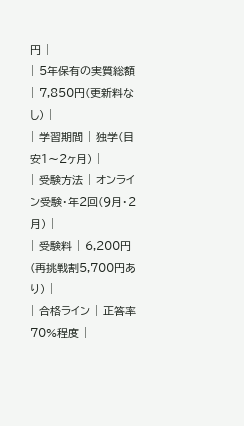円 |
| 5年保有の実質総額 | 7,850円(更新料なし) |
| 学習期間 | 独学(目安1〜2ヶ月) |
| 受験方法 | オンライン受験・年2回(9月・2月) |
| 受験料 | 6,200円(再挑戦割5,700円あり) |
| 合格ライン | 正答率70%程度 |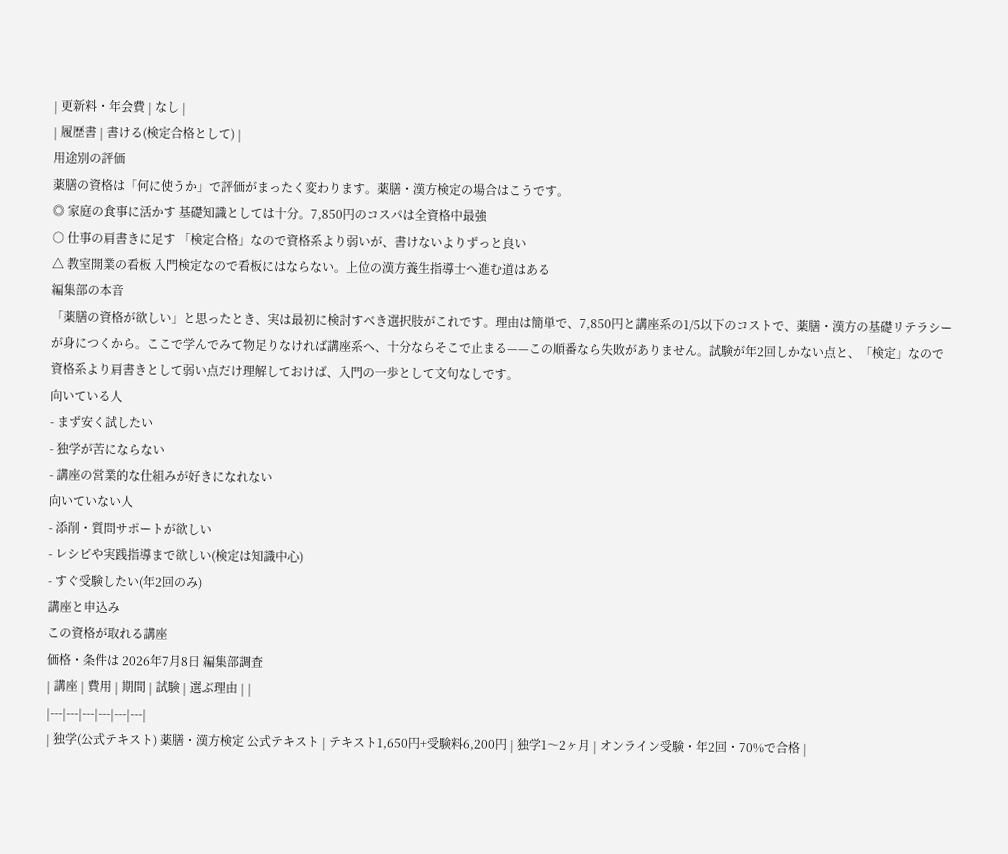| 更新料・年会費 | なし |
| 履歴書 | 書ける(検定合格として) |
用途別の評価
薬膳の資格は「何に使うか」で評価がまったく変わります。薬膳・漢方検定の場合はこうです。
◎ 家庭の食事に活かす 基礎知識としては十分。7,850円のコスパは全資格中最強
○ 仕事の肩書きに足す 「検定合格」なので資格系より弱いが、書けないよりずっと良い
△ 教室開業の看板 入門検定なので看板にはならない。上位の漢方養生指導士へ進む道はある
編集部の本音
「薬膳の資格が欲しい」と思ったとき、実は最初に検討すべき選択肢がこれです。理由は簡単で、7,850円と講座系の1/5以下のコストで、薬膳・漢方の基礎リテラシーが身につくから。ここで学んでみて物足りなければ講座系へ、十分ならそこで止まる——この順番なら失敗がありません。試験が年2回しかない点と、「検定」なので資格系より肩書きとして弱い点だけ理解しておけば、入門の一歩として文句なしです。
向いている人
- まず安く試したい
- 独学が苦にならない
- 講座の営業的な仕組みが好きになれない
向いていない人
- 添削・質問サポートが欲しい
- レシピや実践指導まで欲しい(検定は知識中心)
- すぐ受験したい(年2回のみ)
講座と申込み
この資格が取れる講座
価格・条件は 2026年7月8日 編集部調査
| 講座 | 費用 | 期間 | 試験 | 選ぶ理由 | |
|---|---|---|---|---|---|
| 独学(公式テキスト) 薬膳・漢方検定 公式テキスト | テキスト1,650円+受験料6,200円 | 独学1〜2ヶ月 | オンライン受験・年2回・70%で合格 |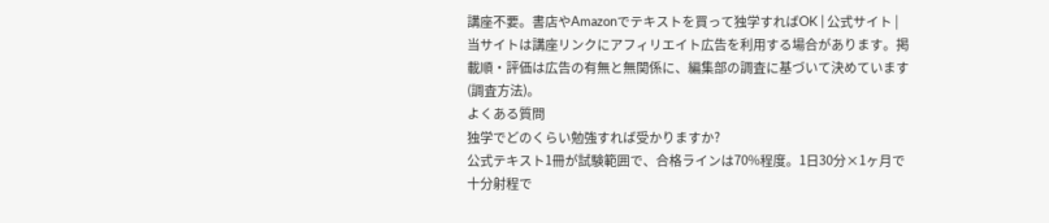講座不要。書店やAmazonでテキストを買って独学すればOK | 公式サイト |
当サイトは講座リンクにアフィリエイト広告を利用する場合があります。掲載順・評価は広告の有無と無関係に、編集部の調査に基づいて決めています(調査方法)。
よくある質問
独学でどのくらい勉強すれば受かりますか?
公式テキスト1冊が試験範囲で、合格ラインは70%程度。1日30分×1ヶ月で十分射程で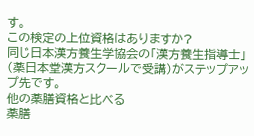す。
この検定の上位資格はありますか?
同じ日本漢方養生学協会の「漢方養生指導士」(薬日本堂漢方スクールで受講)がステップアップ先です。
他の薬膳資格と比べる
薬膳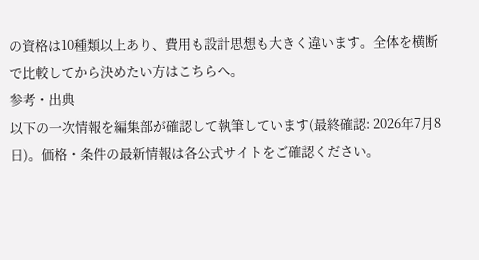の資格は10種類以上あり、費用も設計思想も大きく違います。全体を横断で比較してから決めたい方はこちらへ。
参考・出典
以下の一次情報を編集部が確認して執筆しています(最終確認: 2026年7月8日)。価格・条件の最新情報は各公式サイトをご確認ください。